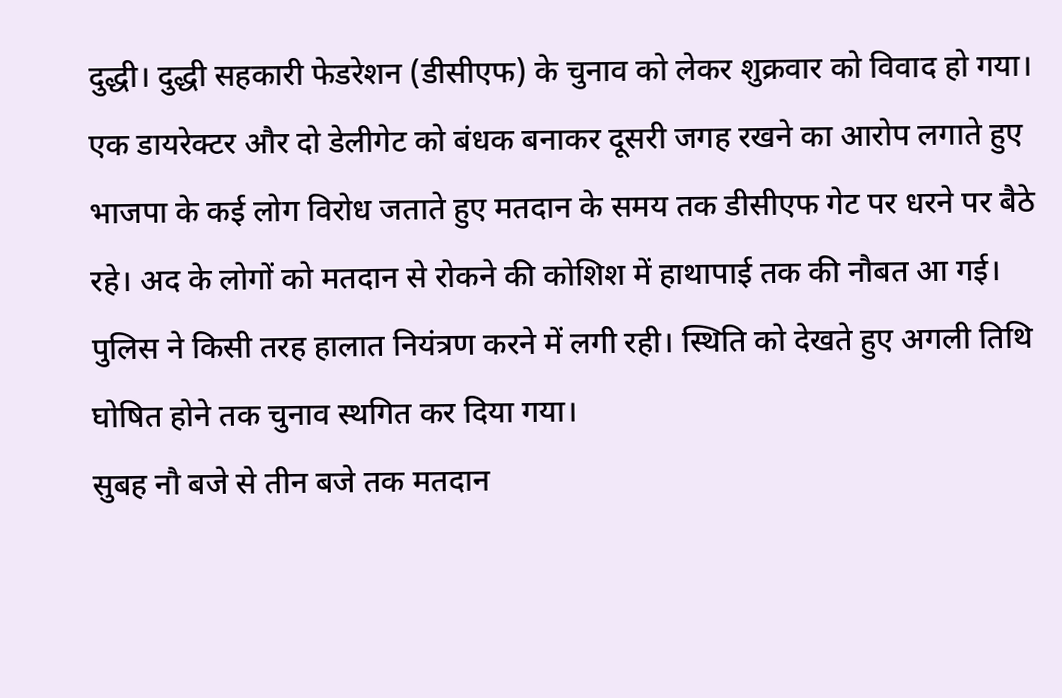दुद्धी। दुद्धी सहकारी फेडरेशन (डीसीएफ) के चुनाव को लेकर शुक्रवार को विवाद हो गया। एक डायरेक्टर और दो डेलीगेट को बंधक बनाकर दूसरी जगह रखने का आरोप लगाते हुए भाजपा के कई लोग विरोध जताते हुए मतदान के समय तक डीसीएफ गेट पर धरने पर बैठे रहे। अद के लोगों को मतदान से रोकने की कोशिश में हाथापाई तक की नौबत आ गई। पुलिस ने किसी तरह हालात नियंत्रण करने में लगी रही। स्थिति को देखते हुए अगली तिथि घोषित होने तक चुनाव स्थगित कर दिया गया।
सुबह नौ बजे से तीन बजे तक मतदान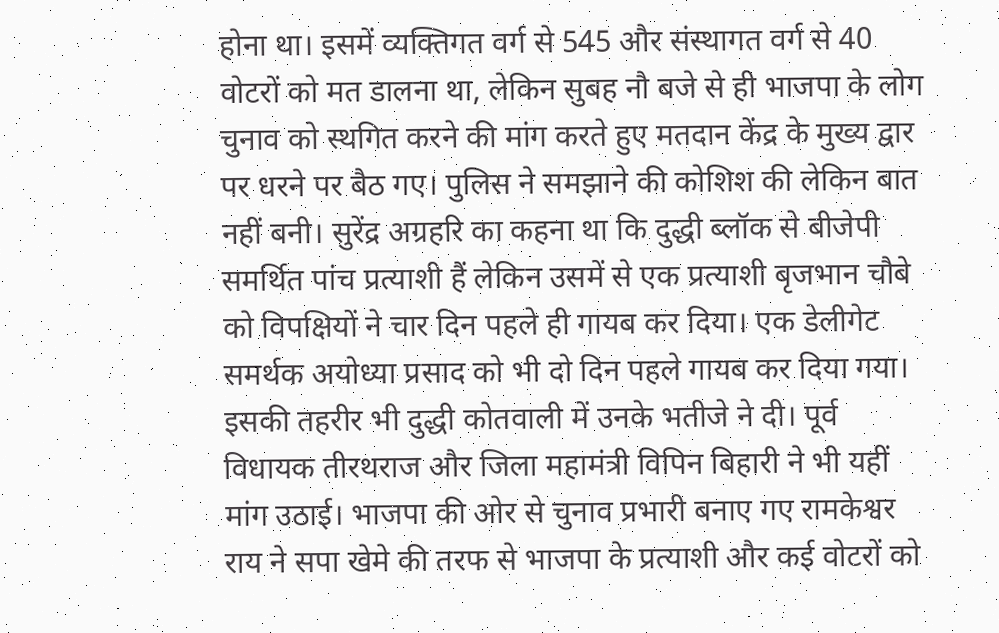होना था। इसमें व्यक्तिगत वर्ग से 545 और संस्थागत वर्ग से 40 वोटरों को मत डालना था, लेकिन सुबह नौ बजे से ही भाजपा के लोग चुनाव को स्थगित करने की मांग करते हुए मतदान केंद्र के मुख्य द्वार पर धरने पर बैठ गए। पुलिस ने समझाने की कोशिश की लेकिन बात नहीं बनी। सुरेंद्र अग्रहरि का कहना था कि दुद्धी ब्लॉक से बीजेपी समर्थित पांच प्रत्याशी हैं लेकिन उसमें से एक प्रत्याशी बृजभान चौबे को विपक्षियों ने चार दिन पहले ही गायब कर दिया। एक डेलीगेट समर्थक अयोध्या प्रसाद को भी दो दिन पहले गायब कर दिया गया। इसकी तहरीर भी दुद्धी कोतवाली में उनके भतीजे ने दी। पूर्व विधायक तीरथराज और जिला महामंत्री विपिन बिहारी ने भी यहीं मांग उठाई। भाजपा की ओर से चुनाव प्रभारी बनाए गए रामकेश्वर राय ने सपा खेमे की तरफ से भाजपा के प्रत्याशी और कई वोटरों को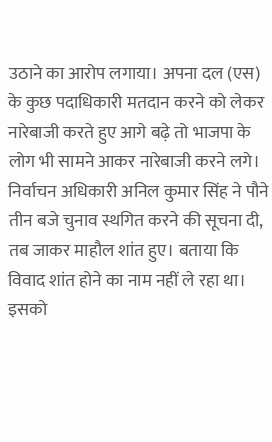उठाने का आरोप लगाया। अपना दल (एस) के कुछ पदाधिकारी मतदान करने को लेकर नारेबाजी करते हुए आगे बढ़े तो भाजपा के लोग भी सामने आकर नारेबाजी करने लगे। निर्वाचन अधिकारी अनिल कुमार सिंह ने पौने तीन बजे चुनाव स्थगित करने की सूचना दी, तब जाकर माहौल शांत हुए। बताया कि विवाद शांत होने का नाम नहीं ले रहा था। इसको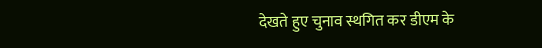देखते हुए चुनाव स्थगित कर डीएम के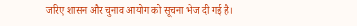जरिए शासन और चुनाव आयोग को सूचना भेज दी गई है।